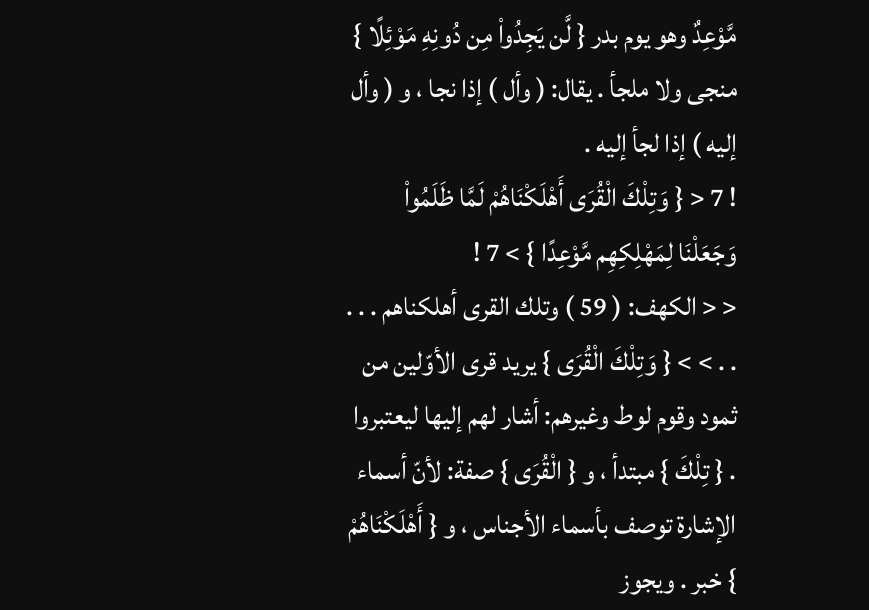مَّوْعِدٌ وهو يوم بدر { لَّن يَجِدُواْ مِن دُونِهِ مَوْئِلًا } منجى ولا ملجأ . يقال: ( وأل ) إذا نجا ، و ( وأل إليه ) إذا لجأ إليه .
! 7 < { وَتِلْكَ الْقُرَى أَهْلَكْنَاهُمْ لَمَّا ظَلَمُواْ وَجَعَلْنَا لِمَهْلِكِهِم مَّوْعِدًا } > 7 !
< < الكهف: ( 59 ) وتلك القرى أهلكناهم . . . . . > > { وَتِلْكَ الْقُرَى } يريد قرى الأوّلين من ثمود وقوم لوط وغيرهم: أشار لهم إليها ليعتبروا . { تِلْكَ } مبتدأ ، و { الْقُرَى } صفة: لأنّ أسماء الإشارة توصف بأسماء الأجناس ، و { أَهْلَكْنَاهُمْ } خبر . ويجوز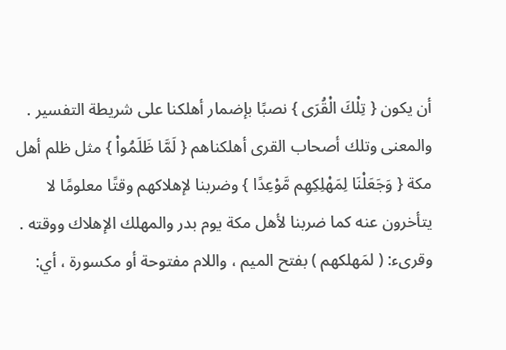أن يكون { تِلْكَ الْقُرَى } نصبًا بإضمار أهلكنا على شريطة التفسير . والمعنى وتلك أصحاب القرى أهلكناهم { لَمَّا ظَلَمُواْ } مثل ظلم أهل مكة { وَجَعَلْنَا لِمَهْلِكِهِم مَّوْعِدًا } وضربنا لإهلاكهم وقتًا معلومًا لا يتأخرون عنه كما ضربنا لأهل مكة يوم بدر والمهلك الإهلاك ووقته . وقرىء: ( لمَهلكهم ) بفتح الميم ، واللام مفتوحة أو مكسورة ، أي: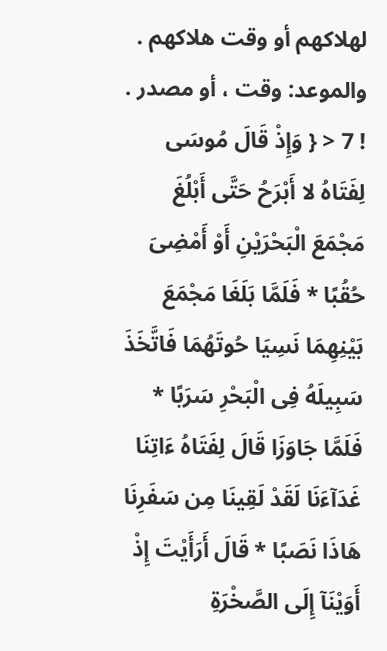لهلاكهم أو وقت هلاكهم . والموعد: وقت ، أو مصدر .
! 7 < { وَإِذْ قَالَ مُوسَى لِفَتَاهُ لا أَبْرَحُ حَتَّى أَبْلُغَ مَجْمَعَ الْبَحْرَيْنِ أَوْ أَمْضِىَ حُقُبًا * فَلَمَّا بَلَغَا مَجْمَعَ بَيْنِهِمَا نَسِيَا حُوتَهُمَا فَاتَّخَذَ سَبِيلَهُ فِى الْبَحْرِ سَرَبًا * فَلَمَّا جَاوَزَا قَالَ لِفَتَاهُ ءَاتِنَا غَدَآءَنَا لَقَدْ لَقِينَا مِن سَفَرِنَا هَاذَا نَصَبًا * قَالَ أَرَأَيْتَ إِذْ أَوَيْنَآ إِلَى الصَّخْرَةِ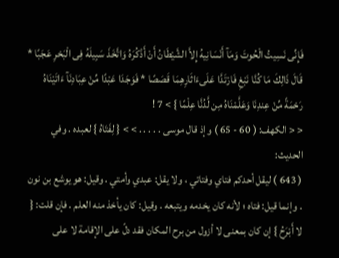فَإِنِّى نَسِيتُ الْحُوتَ وَمَآ أَنْسَانِيهُ إِلاَّ الشَّيْطَانُ أَنْ أَذْكُرَهُ وَاتَّخَذَ سَبِيلَهُ فِى الْبَحْرِ عَجَبًا * قَالَ ذَالِكَ مَا كُنَّا نَبْغِ فَارْتَدَّا عَلَىءَاثَارِهِمَا قَصَصًا * فَوَجَدَا عَبْدًا مِّنْ عِبَادِنَآ ءَاتَيْنَاهُ رَحْمَةً مِّنْ عِندِنَا وَعَلَّمْنَاهُ مِن لَّدُنَّا عِلْمًا } > 7 !
< < الكهف: ( 60 - 65 ) وإذ قال موسى . . . . . > > { لِفَتَاهُ } لعبده . وفي الحديث:
( 643 ) ليقل أحدكم فتاي وفتاتي ، ولا يقل: عبدي وأمتي . وقيل: هو يوشع بن نون . وإنما قيل: فتاه ؛ لأنه كان يخدمه ويتبعه . وقيل: كان يأخذ منه العلم . فإن قلت: { لا أَبْرَحُ } إن كان بمعنى لا أزول من برح المكان فقد دلّ على الإقامة لا على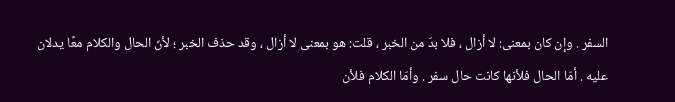السفر . وإن كان بمعنى: لا أزال ، فلا بدّ من الخبر ، قلت: هو بمعنى لا أزال ، وقد حذف الخبر ؛ لأنّ الحال والكلام معًا يدلان عليه . أمّا الحال فلأنها كانت حال سفر . وأمّا الكلام فلأن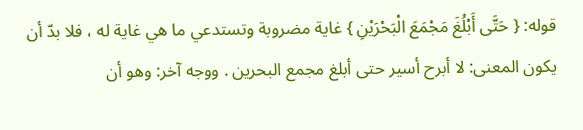قوله: { حَتَّى أَبْلُغَ مَجْمَعَ الْبَحْرَيْنِ } غاية مضروبة وتستدعي ما هي غاية له ، فلا بدّ أن يكون المعنى: لا أبرح أسير حتى أبلغ مجمع البحرين . ووجه آخر: وهو أن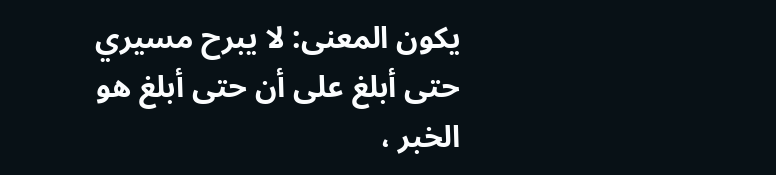يكون المعنى: لا يبرح مسيري حتى أبلغ على أن حتى أبلغ هو الخبر ،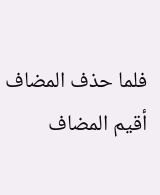فلما حذف المضاف أقيم المضاف